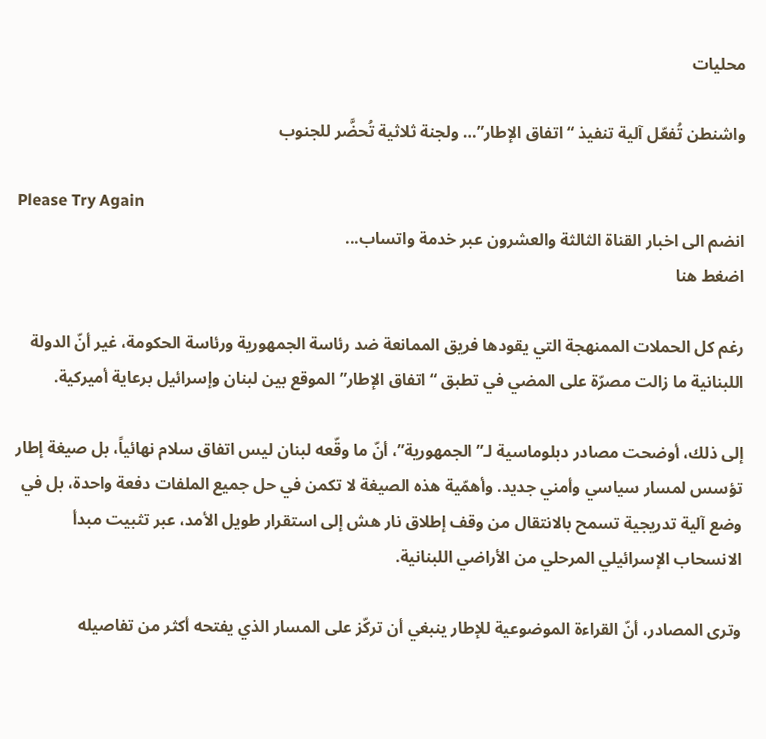محليات

واشنطن تُفعّل آلية تنفيذ “اتفاق الإطار”… ولجنة ثلاثية تُحضَّر للجنوب

Please Try Again
انضم الى اخبار القناة الثالثة والعشرون عبر خدمة واتساب...
اضغط هنا

رغم كل الحملات الممنهجة التي يقودها فريق الممانعة ضد رئاسة الجمهورية ورئاسة الحكومة، غير أنّ الدولة اللبنانية ما زالت مصرّة على المضي في تطبق “اتفاق الإطار” الموقع بين لبنان وإسرائيل برعاية أميركية.

إلى ذلك، أوضحت مصادر دبلوماسية لـ”الجمهورية”، أنّ ما وقّعه لبنان ليس اتفاق سلام نهائياً، بل صيغة إطار تؤسس لمسار سياسي وأمني جديد. وأهمّية هذه الصيغة لا تكمن في حل جميع الملفات دفعة واحدة، بل في وضع آلية تدريجية تسمح بالانتقال من وقف إطلاق نار هش إلى استقرار طويل الأمد، عبر تثبيت مبدأ الانسحاب الإسرائيلي المرحلي من الأراضي اللبنانية.

وترى المصادر، أنّ القراءة الموضوعية للإطار ينبغي أن تركّز على المسار الذي يفتحه أكثر من تفاصيله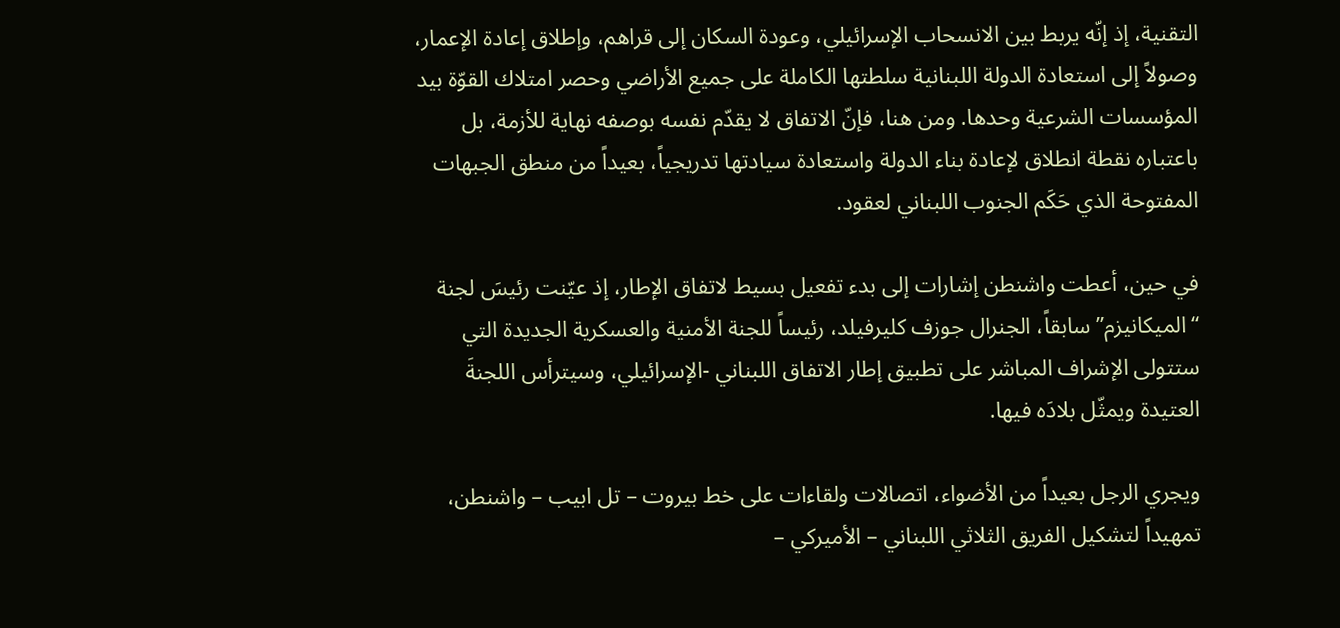التقنية، إذ إنّه يربط بين الانسحاب الإسرائيلي، وعودة السكان إلى قراهم، وإطلاق إعادة الإعمار، وصولاً إلى استعادة الدولة اللبنانية سلطتها الكاملة على جميع الأراضي وحصر امتلاك القوّة بيد المؤسسات الشرعية وحدها. ومن هنا، فإنّ الاتفاق لا يقدّم نفسه بوصفه نهاية للأزمة، بل باعتباره نقطة انطلاق لإعادة بناء الدولة واستعادة سيادتها تدريجياً، بعيداً من منطق الجبهات المفتوحة الذي حَكَم الجنوب اللبناني لعقود.

في حين، أعطت واشنطن إشارات إلى بدء تفعيل بسيط لاتفاق الإطار، إذ عيّنت رئيسَ لجنة “الميكانيزم” سابقاً، الجنرال جوزف كليرفيلد، رئيساً للجنة الأمنية والعسكرية الجديدة التي ستتولى الإشراف المباشر على تطبيق إطار الاتفاق اللبناني -الإسرائيلي، وسيترأس اللجنةَ العتيدة ويمثّل بلادَه فيها.

ويجري الرجل بعيداً من الأضواء، اتصالات ولقاءات على خط بيروت – تل ابيب – واشنطن، تمهيداً لتشكيل الفريق الثلاثي اللبناني – الأميركي –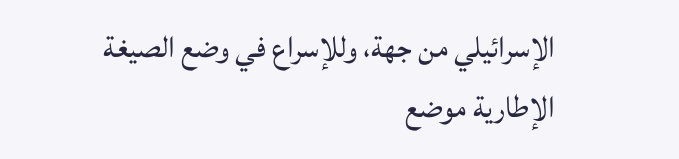الإسرائيلي من جهة، وللإسراع في وضع الصيغة الإطارية موضع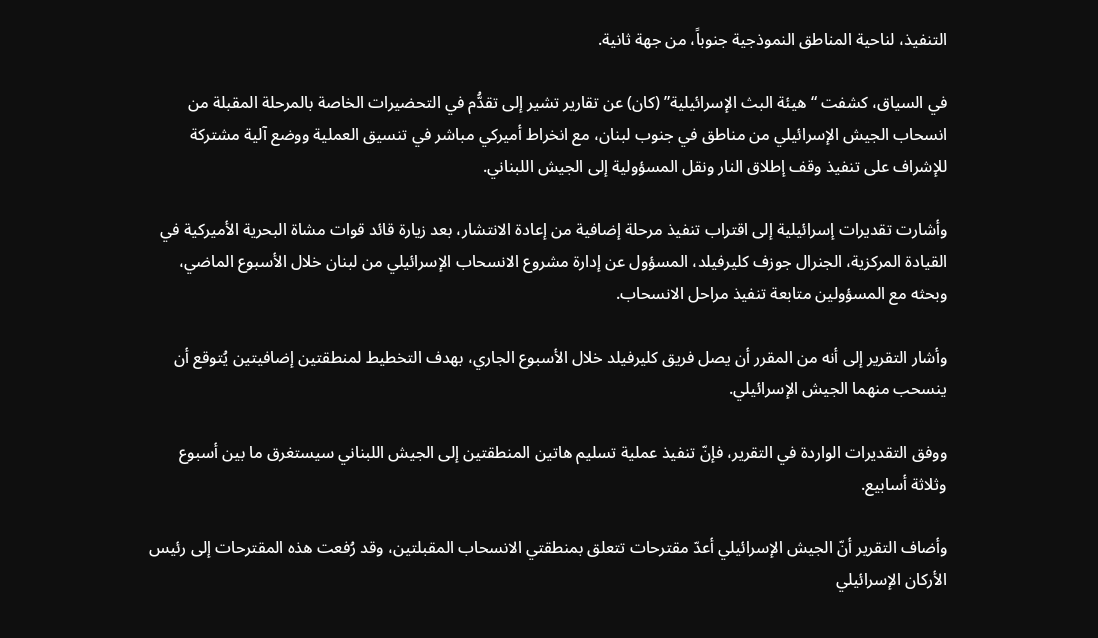التنفيذ، لناحية المناطق النموذجية جنوباً، من جهة ثانية.

في السياق، كشفت “هيئة البث الإسرائيلية” (كان) عن تقارير تشير إلى تقدُّم في التحضيرات الخاصة بالمرحلة المقبلة من انسحاب الجيش الإسرائيلي من مناطق في جنوب لبنان، مع انخراط أميركي مباشر في تنسيق العملية ووضع آلية مشتركة للإشراف على تنفيذ وقف إطلاق النار ونقل المسؤولية إلى الجيش اللبناني.

وأشارت تقديرات إسرائيلية إلى اقتراب تنفيذ مرحلة إضافية من إعادة الانتشار، بعد زيارة قائد قوات مشاة البحرية الأميركية في القيادة المركزية، الجنرال جوزف كليرفيلد، المسؤول عن إدارة مشروع الانسحاب الإسرائيلي من لبنان خلال الأسبوع الماضي، وبحثه مع المسؤولين متابعة تنفيذ مراحل الانسحاب.

وأشار التقرير إلى أنه من المقرر أن يصل فريق كليرفيلد خلال الأسبوع الجاري، بهدف التخطيط لمنطقتين إضافيتين يُتوقع أن ينسحب منهما الجيش الإسرائيلي.

ووفق التقديرات الواردة في التقرير، فإنّ تنفيذ عملية تسليم هاتين المنطقتين إلى الجيش اللبناني سيستغرق ما بين أسبوع وثلاثة أسابيع.

وأضاف التقرير أنّ الجيش الإسرائيلي أعدّ مقترحات تتعلق بمنطقتي الانسحاب المقبلتين، وقد رُفعت هذه المقترحات إلى رئيس الأركان الإسرائيلي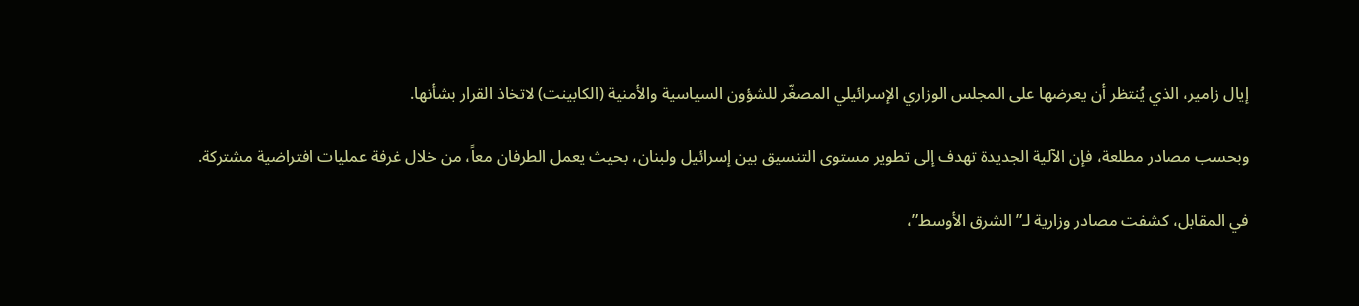إيال زامير، الذي يُنتظر أن يعرضها على المجلس الوزاري الإسرائيلي المصغّر للشؤون السياسية والأمنية (الكابينت) لاتخاذ القرار بشأنها.

وبحسب مصادر مطلعة، فإن الآلية الجديدة تهدف إلى تطوير مستوى التنسيق بين إسرائيل ولبنان، بحيث يعمل الطرفان معاً، من خلال غرفة عمليات افتراضية مشتركة.

في المقابل، كشفت مصادر وزارية لـ”الشرق الأوسط”،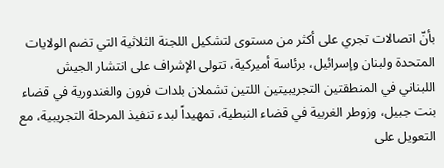بأنّ اتصالات تجري على أكثر من مستوى لتشكيل اللجنة الثلاثية التي تضم الولايات المتحدة ولبنان وإسرائيل، برئاسة أميركية، تتولى الإشراف على انتشار الجيش اللبناني في المنطقتين التجريبيتين اللتين تشملان بلدات فرون والغندورية في قضاء بنت جبيل، وزوطر الغربية في قضاء النبطية، تمهيداً لبدء تنفيذ المرحلة التجريبية، مع التعويل على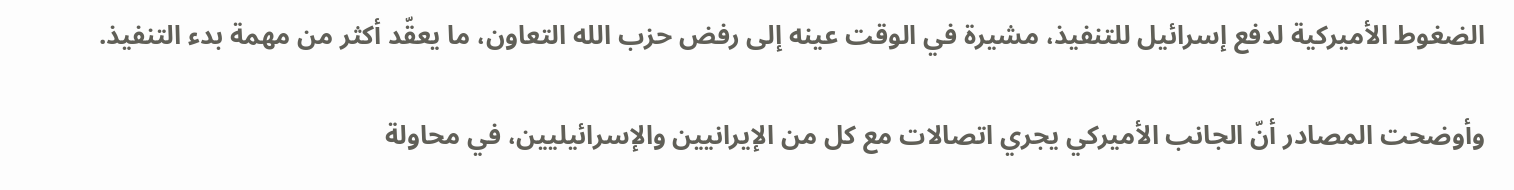الضغوط الأميركية لدفع إسرائيل للتنفيذ، مشيرة في الوقت عينه إلى رفض حزب الله التعاون، ما يعقّد أكثر من مهمة بدء التنفيذ.

وأوضحت المصادر أنّ الجانب الأميركي يجري اتصالات مع كل من الإيرانيين والإسرائيليين، في محاولة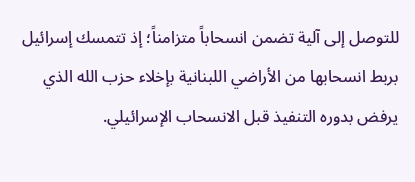للتوصل إلى آلية تضمن انسحاباً متزامناً؛ إذ تتمسك إسرائيل بربط انسحابها من الأراضي اللبنانية بإخلاء حزب الله الذي يرفض بدوره التنفيذ قبل الانسحاب الإسرائيلي.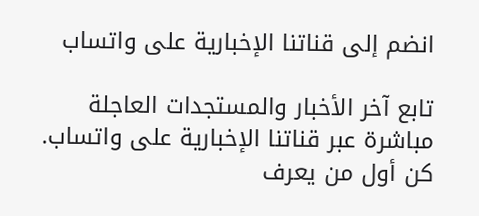انضم إلى قناتنا الإخبارية على واتساب

تابع آخر الأخبار والمستجدات العاجلة مباشرة عبر قناتنا الإخبارية على واتساب. كن أول من يعرف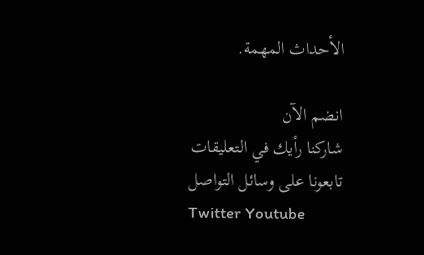الأحداث المهمة.

انضم الآن
شاركنا رأيك في التعليقات
تابعونا على وسائل التواصل
Twitter Youtube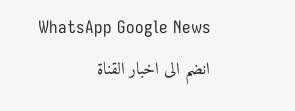WhatsApp Google News
انضم الى اخبار القناة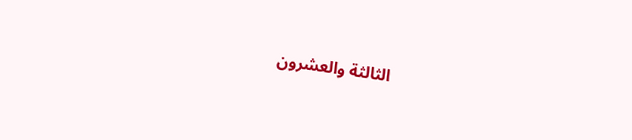الثالثة والعشرون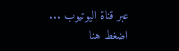عبر قناة اليوتيوب ...
اضغط هنا